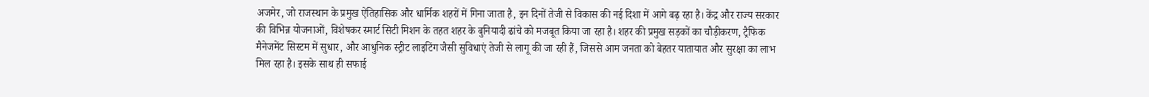अजमेर, जो राजस्थान के प्रमुख ऐतिहासिक और धार्मिक शहरों में गिना जाता है, इन दिनों तेजी से विकास की नई दिशा में आगे बढ़ रहा है। केंद्र और राज्य सरकार की विभिन्न योजनाओं, विशेषकर स्मार्ट सिटी मिशन के तहत शहर के बुनियादी ढांचे को मजबूत किया जा रहा है। शहर की प्रमुख सड़कों का चौड़ीकरण, ट्रैफिक मैनेजमेंट सिस्टम में सुधार, और आधुनिक स्ट्रीट लाइटिंग जैसी सुविधाएं तेजी से लागू की जा रही हैं, जिससे आम जनता को बेहतर यातायात और सुरक्षा का लाभ मिल रहा है। इसके साथ ही सफाई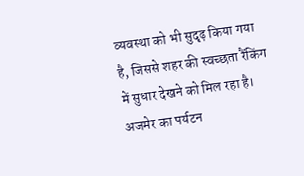व्यवस्था को भी सुदृढ़ किया गया है, जिससे शहर की स्वच्छता रैंकिंग में सुधार देखने को मिल रहा है।
अजमेर का पर्यटन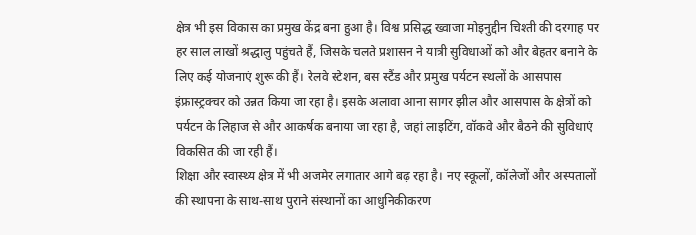क्षेत्र भी इस विकास का प्रमुख केंद्र बना हुआ है। विश्व प्रसिद्ध ख्वाजा मोइनुद्दीन चिश्ती की दरगाह पर हर साल लाखों श्रद्धालु पहुंचते हैं, जिसके चलते प्रशासन ने यात्री सुविधाओं को और बेहतर बनाने के लिए कई योजनाएं शुरू की हैं। रेलवे स्टेशन, बस स्टैंड और प्रमुख पर्यटन स्थलों के आसपास इंफ्रास्ट्रक्चर को उन्नत किया जा रहा है। इसके अलावा आना सागर झील और आसपास के क्षेत्रों को पर्यटन के लिहाज से और आकर्षक बनाया जा रहा है, जहां लाइटिंग, वॉकवे और बैठने की सुविधाएं विकसित की जा रही हैं।
शिक्षा और स्वास्थ्य क्षेत्र में भी अजमेर लगातार आगे बढ़ रहा है। नए स्कूलों, कॉलेजों और अस्पतालों की स्थापना के साथ-साथ पुराने संस्थानों का आधुनिकीकरण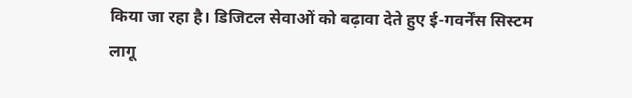किया जा रहा है। डिजिटल सेवाओं को बढ़ावा देते हुए ई-गवर्नेंस सिस्टम लागू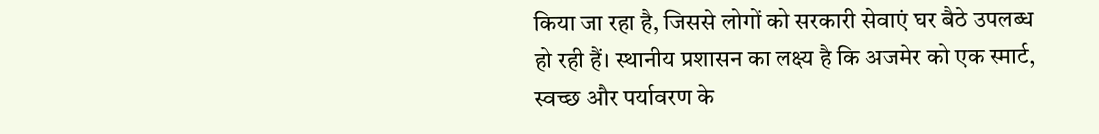किया जा रहा है, जिससे लोगों को सरकारी सेवाएं घर बैठे उपलब्ध हो रही हैं। स्थानीय प्रशासन का लक्ष्य है कि अजमेर को एक स्मार्ट, स्वच्छ और पर्यावरण के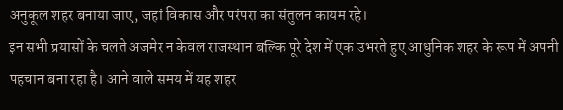अनुकूल शहर बनाया जाए, जहां विकास और परंपरा का संतुलन कायम रहे।
इन सभी प्रयासों के चलते अजमेर न केवल राजस्थान बल्कि पूरे देश में एक उभरते हुए आधुनिक शहर के रूप में अपनी पहचान बना रहा है। आने वाले समय में यह शहर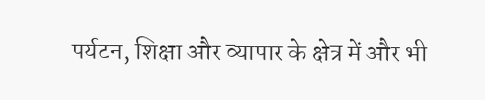पर्यटन, शिक्षा और व्यापार के क्षेत्र में और भी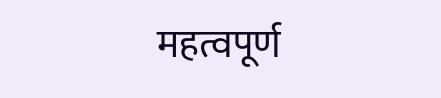महत्वपूर्ण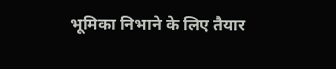भूमिका निभाने के लिए तैयार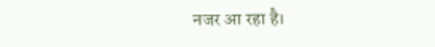नजर आ रहा है।